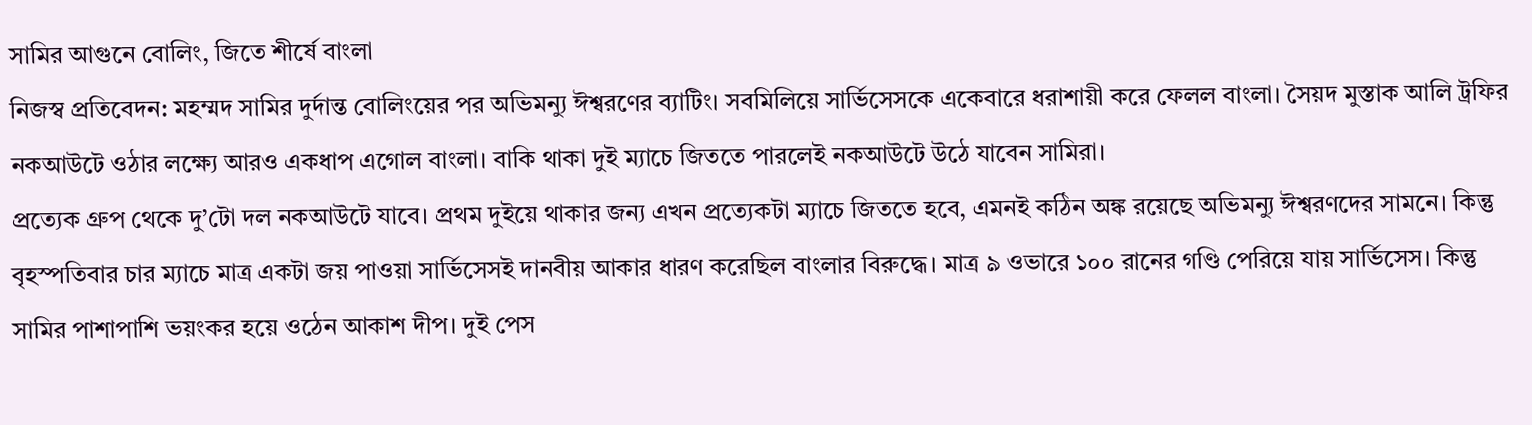সামির আগুনে বোলিং, জিতে শীর্ষে বাংলা
নিজস্ব প্রতিবেদন: মহম্মদ সামির দুর্দান্ত বোলিংয়ের পর অভিমন্যু ঈশ্বরণের ব্যাটিং। সবমিলিয়ে সার্ভিসেসকে একেবারে ধরাশায়ী করে ফেলল বাংলা। সৈয়দ মুস্তাক আলি ট্রফির নকআউটে ওঠার লক্ষ্যে আরও একধাপ এগোল বাংলা। বাকি থাকা দুই ম্যাচে জিততে পারলেই নকআউটে উঠে যাবেন সামিরা।
প্রত্যেক গ্রুপ থেকে দু’টো দল নকআউটে যাবে। প্রথম দুইয়ে থাকার জন্য এখন প্রত্যেকটা ম্যাচে জিততে হবে, এমনই কঠিন অঙ্ক রয়েছে অভিমন্যু ঈশ্বরণদের সামনে। কিন্তু বৃহস্পতিবার চার ম্যাচে মাত্র একটা জয় পাওয়া সার্ভিসেসই দানবীয় আকার ধারণ করেছিল বাংলার বিরুদ্ধে। মাত্র ৯ ওভারে ১০০ রানের গণ্ডি পেরিয়ে যায় সার্ভিসেস। কিন্তু সামির পাশাপাশি ভয়ংকর হয়ে ওঠেন আকাশ দীপ। দুই পেস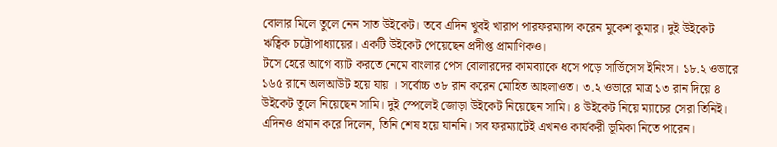বোলার মিলে তুলে নেন সাত উইকেট। তবে এদিন খুবই খারাপ পারফরম্যান্স করেন মুকেশ কুমার। দুই উইকেট ঋত্বিক চট্টোপাধ্যায়ের। একটি উইকেট পেয়েছেন প্রদীপ্ত প্রামাণিকও।
টসে হেরে আগে ব্যাট করতে নেমে বাংলার পেস বোলারদের কামব্যাকে ধসে পড়ে সার্ভিসেস ইনিংস। ১৮.২ ওভারে ১৬৫ রানে অলআউট হয়ে যায় । সর্বোচ্চ ৩৮ রান করেন মোহিত আহলাওত। ৩.২ ওভারে মাত্র ১৩ রান দিয়ে ৪ উইকেট তুলে নিয়েছেন সামি। দুই স্পেলেই জোড়া উইকেট নিয়েছেন সামি। ৪ উইকেট নিয়ে ম্যাচের সেরা তিনিই। এদিনও প্রমান করে দিলেন, তিনি শেষ হয়ে যাননি। সব ফরম্যাটেই এখনও কার্যকরী ভূমিকা নিতে পারেন।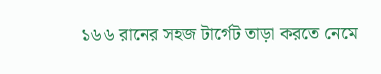১৬৬ রানের সহজ টার্গেট তাড়া করতে নেমে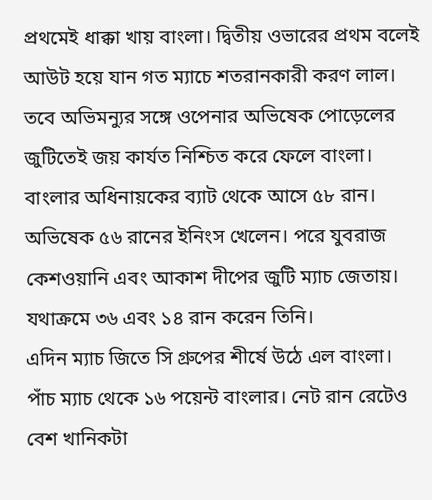প্রথমেই ধাক্কা খায় বাংলা। দ্বিতীয় ওভারের প্রথম বলেই আউট হয়ে যান গত ম্যাচে শতরানকারী করণ লাল। তবে অভিমন্যুর সঙ্গে ওপেনার অভিষেক পোড়েলের জুটিতেই জয় কার্যত নিশ্চিত করে ফেলে বাংলা। বাংলার অধিনায়কের ব্যাট থেকে আসে ৫৮ রান। অভিষেক ৫৬ রানের ইনিংস খেলেন। পরে যুবরাজ কেশওয়ানি এবং আকাশ দীপের জুটি ম্যাচ জেতায়। যথাক্রমে ৩৬ এবং ১৪ রান করেন তিনি।
এদিন ম্যাচ জিতে সি গ্রুপের শীর্ষে উঠে এল বাংলা। পাঁচ ম্যাচ থেকে ১৬ পয়েন্ট বাংলার। নেট রান রেটেও বেশ খানিকটা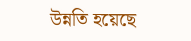উন্নতি হয়েছে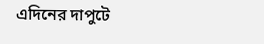এদিনের দাপুটে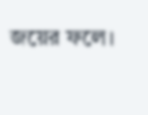জয়ের ফলে।